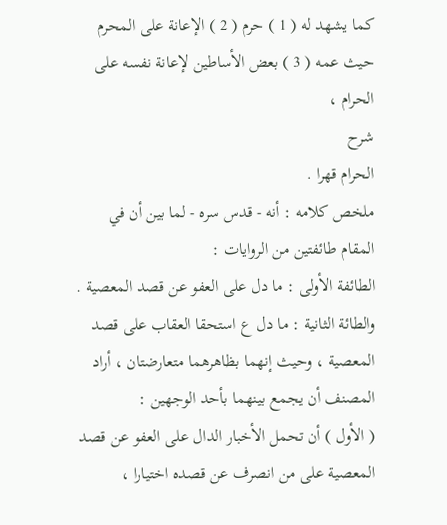كما يشهد له ( 1 ) حرم ( 2 ) الإعانة على المحرم حيث عمه ( 3 ) بعض الأساطين لإعانة نفسه على الحرام ،
شرح
الحرام قهرا .
ملخص كلامه : أنه - قدس سره - لما بين أن في المقام طائفتين من الروايات :
الطائفة الأولى : ما دل على العفو عن قصد المعصية .
والطائة الثانية : ما دل ع استحقا العقاب على قصد المعصية ، وحيث إنهما بظاهرهما متعارضتان ، أراد المصنف أن يجمع بينهما بأحد الوجهين :
( الأول ) أن تحمل الأخبار الدال على العفو عن قصد المعصية على من انصرف عن قصده اختيارا ،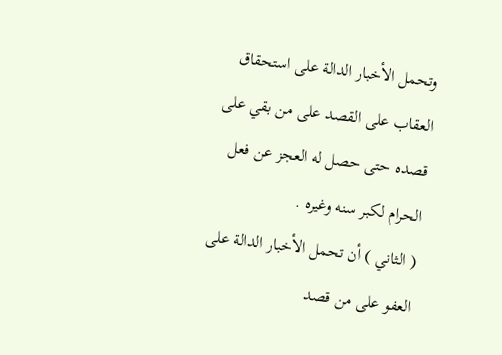وتحمل الأخبار الدالة على استحقاق العقاب على القصد على من بقي على قصده حتى حصل له العجز عن فعل الحرام لكبر سنه وغيره .
( الثاني ) أن تحمل الأخبار الدالة على العفو على من قصد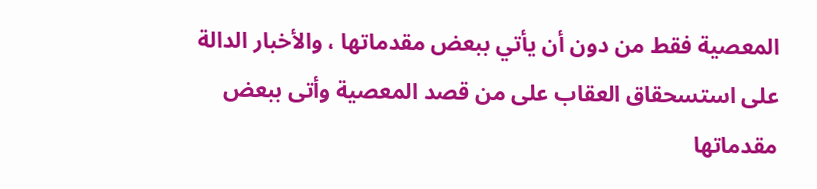المعصية فقط من دون أن يأتي ببعض مقدماتها ، والأخبار الدالة على استسحقاق العقاب على من قصد المعصية وأتى ببعض مقدماتها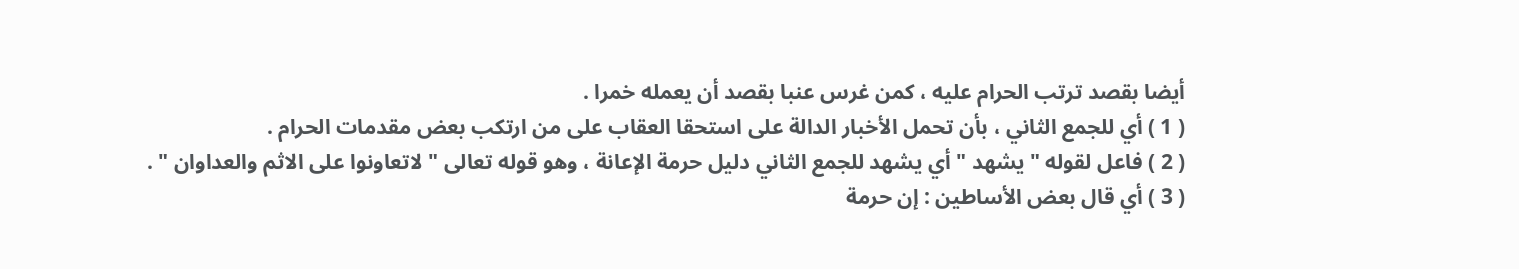أيضا بقصد ترتب الحرام عليه ، كمن غرس عنبا بقصد أن يعمله خمرا .
( 1 ) أي للجمع الثاني ، بأن تحمل الأخبار الدالة على استحقا العقاب على من ارتكب بعض مقدمات الحرام .
( 2 ) فاعل لقوله " يشهد " أي يشهد للجمع الثاني دليل حرمة الإعانة ، وهو قوله تعالى " لاتعاونوا على الاثم والعداوان " .
( 3 ) أي قال بعض الأساطين : إن حرمة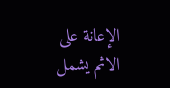الإعانة على الاثم يشمل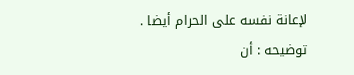لإعانة نفسه على الحرام أيضا .
توضيحه : أن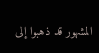المشهور قد ذهبوا إلى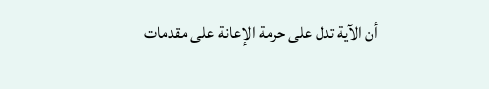أن الآية تدل على حرمة الإعانة على مقدمات